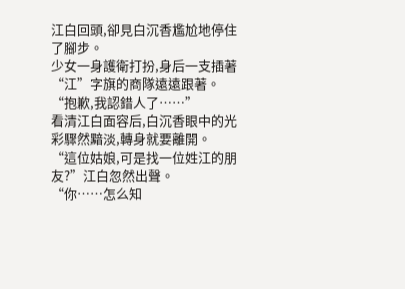江白回頭,卻見白沉香尷尬地停住了腳步。
少女一身護衛打扮,身后一支插著“江”字旗的商隊遠遠跟著。
“抱歉,我認錯人了……”
看清江白面容后,白沉香眼中的光彩驟然黯淡,轉身就要離開。
“這位姑娘,可是找一位姓江的朋友?”江白忽然出聲。
“你……怎么知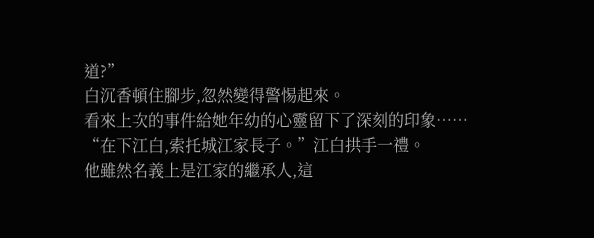道?”
白沉香頓住腳步,忽然變得警惕起來。
看來上次的事件給她年幼的心靈留下了深刻的印象……
“在下江白,索托城江家長子。”江白拱手一禮。
他雖然名義上是江家的繼承人,這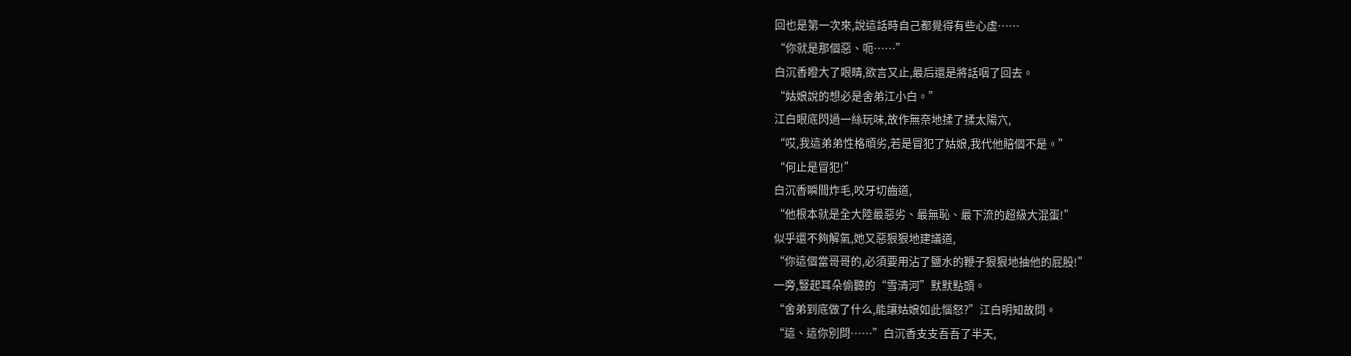回也是第一次來,說這話時自己都覺得有些心虛……
“你就是那個惡、呃……”
白沉香瞪大了眼睛,欲言又止,最后還是將話咽了回去。
“姑娘說的想必是舍弟江小白。”
江白眼底閃過一絲玩味,故作無奈地揉了揉太陽穴,
“哎,我這弟弟性格頑劣,若是冒犯了姑娘,我代他賠個不是。”
“何止是冒犯!”
白沉香瞬間炸毛,咬牙切齒道,
“他根本就是全大陸最惡劣、最無恥、最下流的超級大混蛋!”
似乎還不夠解氣,她又惡狠狠地建議道,
“你這個當哥哥的,必須要用沾了鹽水的鞭子狠狠地抽他的屁股!”
一旁,豎起耳朵偷聽的“雪清河”默默點頭。
“舍弟到底做了什么,能讓姑娘如此惱怒?”江白明知故問。
“這、這你別問……”白沉香支支吾吾了半天,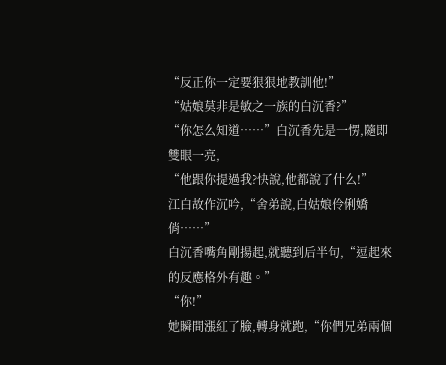“反正你一定要狠狠地教訓他!”
“姑娘莫非是敏之一族的白沉香?”
“你怎么知道……”白沉香先是一愣,隨即雙眼一亮,
“他跟你提過我?快說,他都說了什么!”
江白故作沉吟,“舍弟說,白姑娘伶俐嬌俏……”
白沉香嘴角剛揚起,就聽到后半句,“逗起來的反應格外有趣。”
“你!”
她瞬間漲紅了臉,轉身就跑,“你們兄弟兩個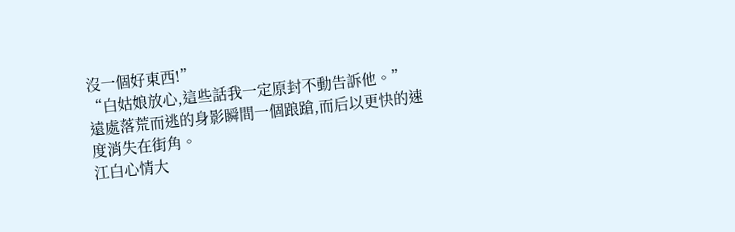沒一個好東西!”
“白姑娘放心,這些話我一定原封不動告訴他。”
遠處落荒而逃的身影瞬間一個踉蹌,而后以更快的速度消失在街角。
江白心情大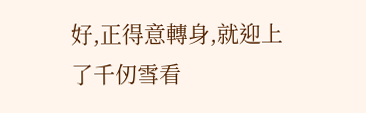好,正得意轉身,就迎上了千仞雪看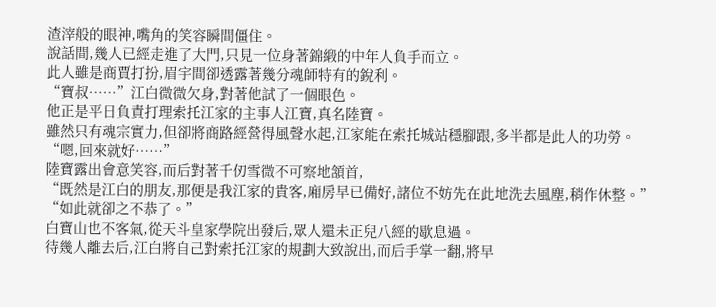渣滓般的眼神,嘴角的笑容瞬間僵住。
說話間,幾人已經走進了大門,只見一位身著錦緞的中年人負手而立。
此人雖是商賈打扮,眉宇間卻透露著幾分魂師特有的銳利。
“寶叔……”江白微微欠身,對著他試了一個眼色。
他正是平日負責打理索托江家的主事人江寶,真名陸寶。
雖然只有魂宗實力,但卻將商路經營得風聲水起,江家能在索托城站穩腳跟,多半都是此人的功勞。
“嗯,回來就好……”
陸寶露出會意笑容,而后對著千仞雪微不可察地頷首,
“既然是江白的朋友,那便是我江家的貴客,廂房早已備好,諸位不妨先在此地洗去風塵,稍作休整。”
“如此就卻之不恭了。”
白寶山也不客氣,從天斗皇家學院出發后,眾人還未正兒八經的歇息過。
待幾人離去后,江白將自己對索托江家的規劃大致說出,而后手掌一翻,將早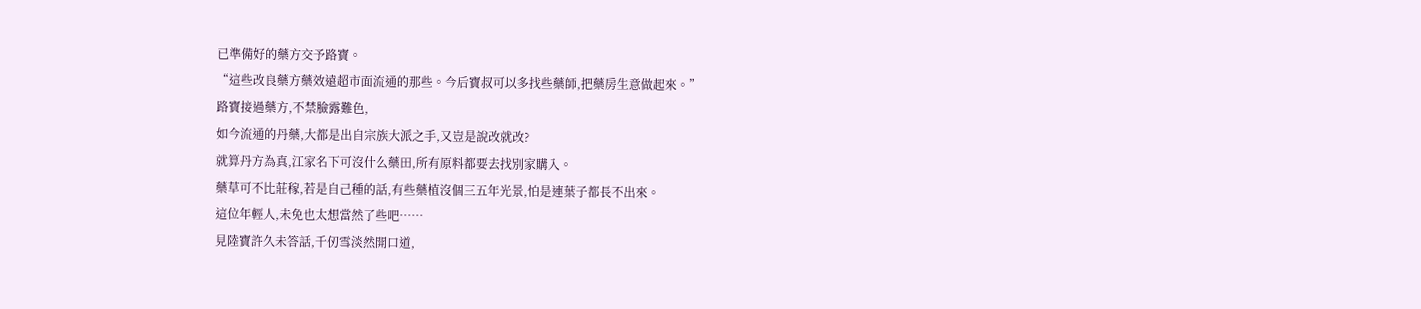已準備好的藥方交予路寶。
“這些改良藥方藥效遠超市面流通的那些。今后寶叔可以多找些藥師,把藥房生意做起來。”
路寶接過藥方,不禁臉露難色,
如今流通的丹藥,大都是出自宗族大派之手,又豈是說改就改?
就算丹方為真,江家名下可沒什么藥田,所有原料都要去找別家購入。
藥草可不比莊稼,若是自己種的話,有些藥植沒個三五年光景,怕是連葉子都長不出來。
這位年輕人,未免也太想當然了些吧……
見陸寶許久未答話,千仞雪淡然開口道,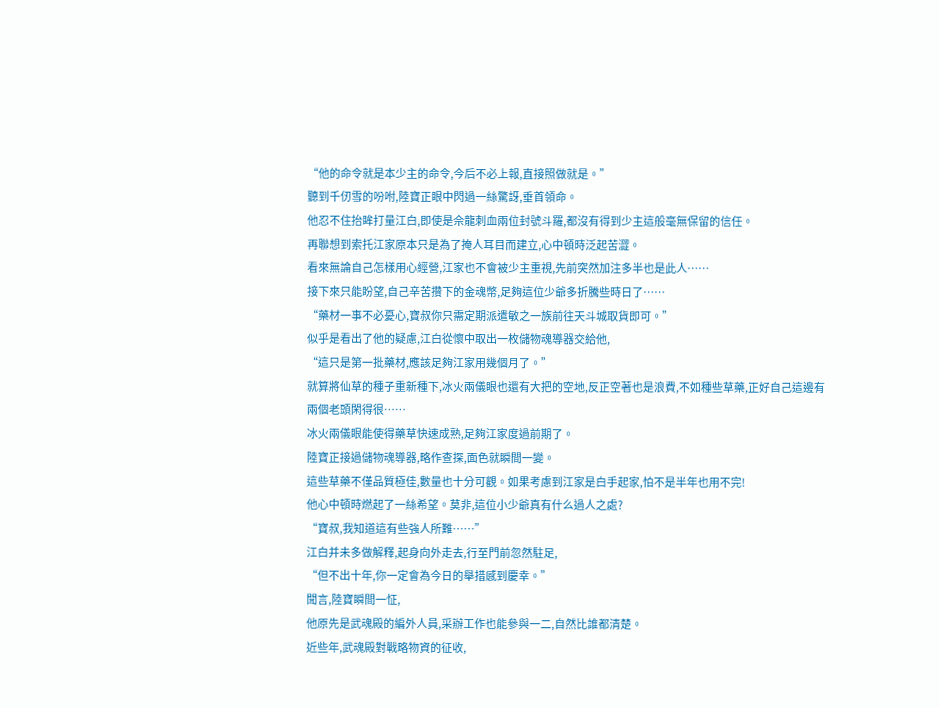“他的命令就是本少主的命令,今后不必上報,直接照做就是。”
聽到千仞雪的吩咐,陸寶正眼中閃過一絲驚訝,垂首領命。
他忍不住抬眸打量江白,即使是佘龍刺血兩位封號斗羅,都沒有得到少主這般毫無保留的信任。
再聯想到索托江家原本只是為了掩人耳目而建立,心中頓時泛起苦澀。
看來無論自己怎樣用心經營,江家也不會被少主重視,先前突然加注多半也是此人……
接下來只能盼望,自己辛苦攢下的金魂幣,足夠這位少爺多折騰些時日了……
“藥材一事不必憂心,寶叔你只需定期派遣敏之一族前往天斗城取貨即可。”
似乎是看出了他的疑慮,江白從懷中取出一枚儲物魂導器交給他,
“這只是第一批藥材,應該足夠江家用幾個月了。”
就算將仙草的種子重新種下,冰火兩儀眼也還有大把的空地,反正空著也是浪費,不如種些草藥,正好自己這邊有兩個老頭閑得很……
冰火兩儀眼能使得藥草快速成熟,足夠江家度過前期了。
陸寶正接過儲物魂導器,略作查探,面色就瞬間一變。
這些草藥不僅品質極佳,數量也十分可觀。如果考慮到江家是白手起家,怕不是半年也用不完!
他心中頓時燃起了一絲希望。莫非,這位小少爺真有什么過人之處?
“寶叔,我知道這有些強人所難……”
江白并未多做解釋,起身向外走去,行至門前忽然駐足,
“但不出十年,你一定會為今日的舉措感到慶幸。”
聞言,陸寶瞬間一怔,
他原先是武魂殿的編外人員,采辦工作也能參與一二,自然比誰都清楚。
近些年,武魂殿對戰略物資的征收,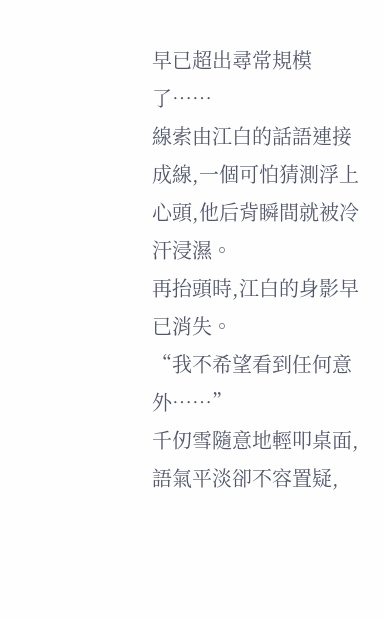早已超出尋常規模了……
線索由江白的話語連接成線,一個可怕猜測浮上心頭,他后背瞬間就被冷汗浸濕。
再抬頭時,江白的身影早已消失。
“我不希望看到任何意外……”
千仞雪隨意地輕叩桌面,語氣平淡卻不容置疑,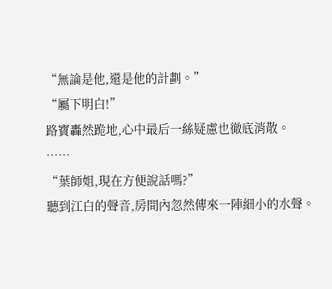“無論是他,還是他的計劃。”
“屬下明白!”
路寶轟然跪地,心中最后一絲疑慮也徹底消散。
……
“葉師姐,現在方便說話嗎?”
聽到江白的聲音,房間內忽然傳來一陣細小的水聲。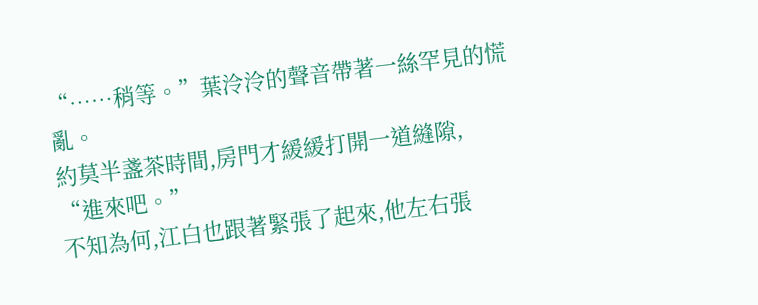“……稍等。”葉泠泠的聲音帶著一絲罕見的慌亂。
約莫半盞茶時間,房門才緩緩打開一道縫隙,
“進來吧。”
不知為何,江白也跟著緊張了起來,他左右張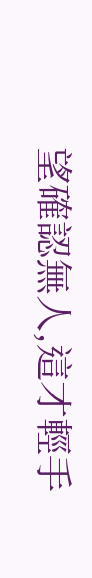望確認無人,這才輕手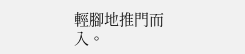輕腳地推門而入。